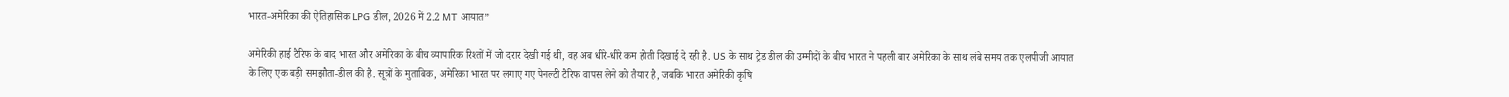भारत-अमेरिका की ऐतिहासिक LPG डील, 2026 में 2.2 MT आयात”

अमेरिकी हाई टैरिफ के बाद भारत और अमेरिका के बीच व्यापारिक रिश्तों में जो दरार देखी गई थी, वह अब धीरे-धीरे कम होती दिखाई दे रही है. US के साथ ट्रेड डील की उम्मीदों के बीच भारत ने पहली बार अमेरिका के साथ लंबे समय तक एलपीजी आयात के लिए एक बड़ी समझौता-डील की है. सूत्रों के मुताबिक, अमेरिका भारत पर लगाए गए पेनल्टी टैरिफ वापस लेने को तैयार है, जबकि भारत अमेरिकी कृषि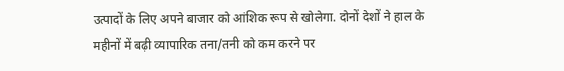उत्पादों के लिए अपने बाजार को आंशिक रूप से खोलेगा. दोनों देशों ने हाल के महीनों में बढ़ी व्यापारिक तना/तनी को कम करने पर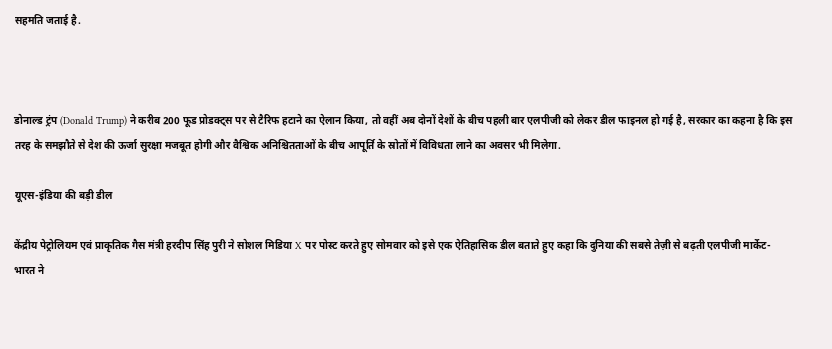सहमति जताई है.



डोनाल्ड ट्रंप (Donald Trump) ने करीब 200 फूड प्रोडक्ट्स पर से टैरिफ हटाने का ऐलान किया, तो वहीं अब दोनों देशों के बीच पहली बार एलपीजी को लेकर डील फाइनल हो गई है, सरकार का कहना है कि इस तरह के समझौते से देश की ऊर्जा सुरक्षा मजबूत होगी और वैश्विक अनिश्चितताओं के बीच आपूर्ति के स्रोतों में विविधता लाने का अवसर भी मिलेगा.

यूएस-इंडिया की बड़ी डील

केंद्रीय पेट्रोलियम एवं प्राकृतिक गैस मंत्री हरदीप सिंह पुरी ने सोशल मिडिया X पर पोस्ट करते हुए सोमवार को इसे एक ऐतिहासिक डील बताते हुए कहा कि दुनिया की सबसे तेज़ी से बढ़ती एलपीजी मार्केट- भारत ने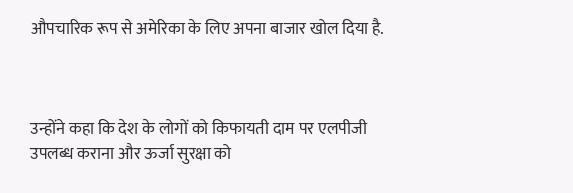औपचारिक रूप से अमेरिका के लिए अपना बाजार खोल दिया है.



उन्होंने कहा कि देश के लोगों को किफायती दाम पर एलपीजी उपलब्ध कराना और ऊर्जा सुरक्षा को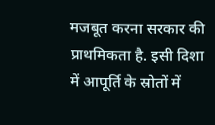मजबूत करना सरकार की प्राथमिकता है. इसी दिशा में आपूर्ति के स्रोतों में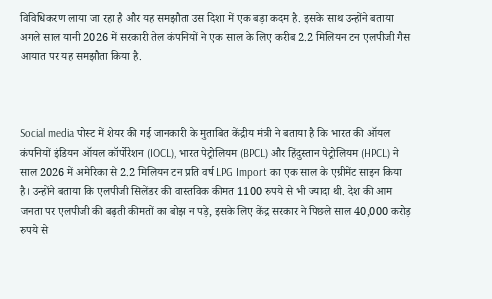विविधिकरण लाया जा रहा है और यह समझौता उस दिशा में एक बड़ा कदम है. इसके साथ उन्होंने बताया  अगले साल यानी 2026 में सरकारी तेल कंपनियों ने एक साल के लिए करीब 2.2 मिलियन टन एलपीजी गैस आयात पर यह समझौता किया है.



Social media पोस्ट में शेयर की गई जानकारी के मुताबित केंद्रीय मंत्री ने बताया है कि भारत की ऑयल कंपनियों इंडियन ऑयल कॉर्पोरेशन (IOCL), भारत पेट्रोलियम (BPCL) और हिंदुस्तान पेट्रोलियम (HPCL) ने साल 2026 में अमेरिका से 2.2 मिलियन टन प्रति वर्ष LPG Import का एक साल के एग्रीमेंट साइन किया है। उन्होंने बताया कि एलपीजी सिलेंडर की वास्तविक कीमत 1100 रुपये से भी ज्यादा थी. देश की आम जनता पर एलपीजी की बढ़ती कीमतों का बोझ न पड़े, इसके लिए केंद्र सरकार ने पिछले साल 40,000 करोड़ रुपये से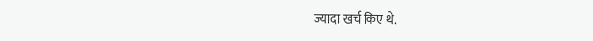ज्यादा खर्च किए थे.